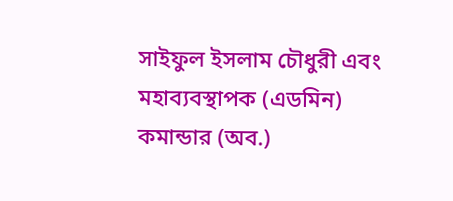সাইফুল ইসলাম চৌধুরী এবং মহাব্যবস্থাপক (এডমিন) কমান্ডার (অব.)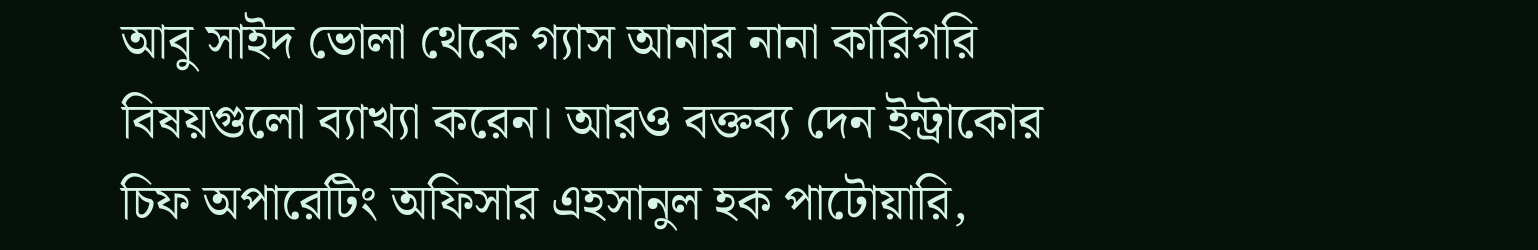আবু সাইদ ভোলা থেকে গ্যাস আনার নানা কারিগরি বিষয়গুলো ব্যাখ্যা করেন। আরও বক্তব্য দেন ইন্ট্রাকোর চিফ অপারেটিং অফিসার এহসানুল হক পাটোয়ারি,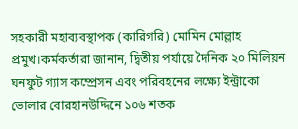সহকারী মহাব্যবস্থাপক (কারিগরি) মোমিন মোল্লাহ প্রমুখ।কর্মকর্তারা জানান, দ্বিতীয় পর্যায়ে দৈনিক ২০ মিলিয়ন ঘনফুট গ্যাস কম্প্রেসন এবং পরিবহনের লক্ষ্যে ইন্ট্রাকো ভোলার বোরহানউদ্দিনে ১০৬ শতক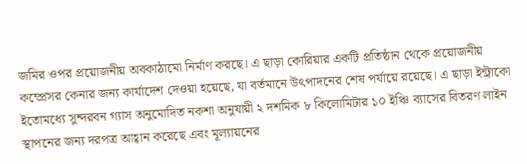জমির ওপর প্রয়োজনীয় অবকাঠামো নির্মাণ করছে। এ ছাড়া কোরিয়ার একটি প্রতিষ্ঠান থেকে প্রয়োজনীয় কম্প্রেসর কেনার জন্য কার্যাদেশ দেওয়া হয়েছে, যা বর্তমানে উৎপাদনের শেষ পর্যায়ে রয়েছে। এ ছাড়া ইন্ট্রাকো ইতোমধ্যে সুন্দরবন গ্যাস অনুমোদিত নকশা অনুযায়ী ২ দশমিক ৮ কিলোমিটার ১০ ইঞ্চি ব্যাসের বিতরণ লাইন স্থাপনের জন্য দরপত্র আহ্বান করেছে এবং মূল্যায়নের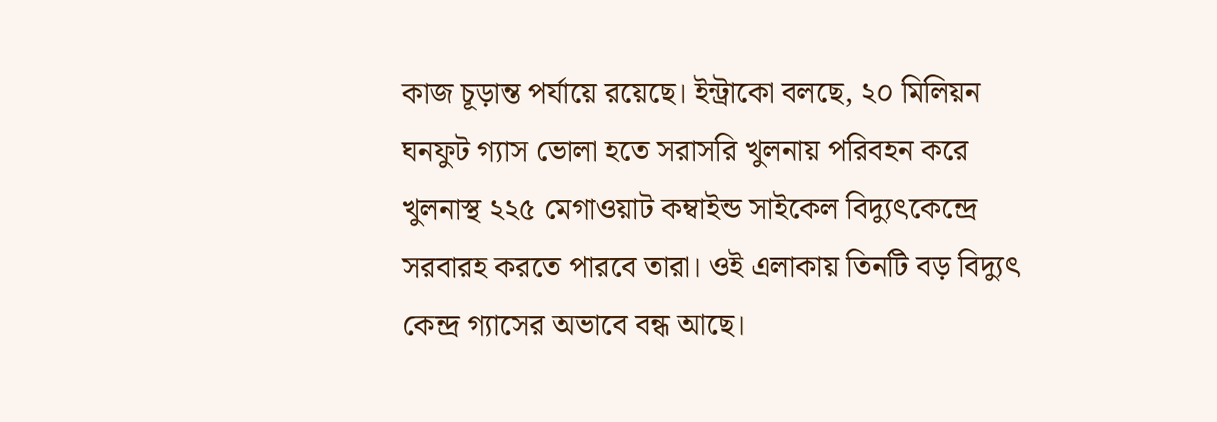কাজ চূড়ান্ত পর্যায়ে রয়েছে। ইন্ট্রাকো বলছে, ২০ মিলিয়ন ঘনফুট গ্যাস ভোলা হতে সরাসরি খুলনায় পরিবহন করে খুলনাস্থ ২২৫ মেগাওয়াট কম্বাইন্ড সাইকেল বিদ্যুৎকেন্দ্রে সরবারহ করতে পারবে তারা। ওই এলাকায় তিনটি বড় বিদ্যুৎ কেন্দ্র গ্যাসের অভাবে বন্ধ আছে।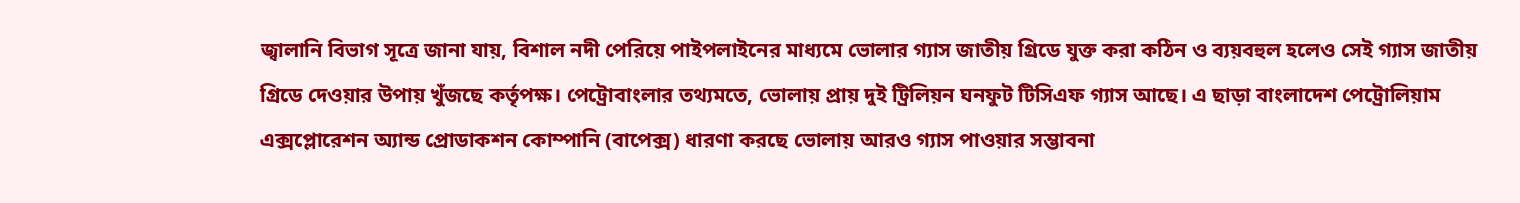জ্বালানি বিভাগ সূত্রে জানা যায়, বিশাল নদী পেরিয়ে পাইপলাইনের মাধ্যমে ভোলার গ্যাস জাতীয় গ্রিডে যুক্ত করা কঠিন ও ব্যয়বহুল হলেও সেই গ্যাস জাতীয় গ্রিডে দেওয়ার উপায় খুঁজছে কর্তৃপক্ষ। পেট্রোবাংলার তথ্যমতে, ভোলায় প্রায় দুই ট্রিলিয়ন ঘনফুট টিসিএফ গ্যাস আছে। এ ছাড়া বাংলাদেশ পেট্রোলিয়াম এক্সপ্লোরেশন অ্যান্ড প্রোডাকশন কোম্পানি (বাপেক্স) ধারণা করছে ভোলায় আরও গ্যাস পাওয়ার সম্ভাবনা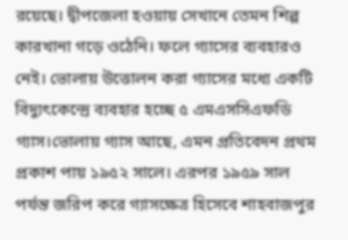রয়েছে। দ্বীপজেলা হওয়ায় সেখানে তেমন শিল্প কারখানা গড়ে ওঠেনি। ফলে গ্যাসের ব্যবহারও নেই। ভোলায় উত্তোলন করা গ্যাসের মধ্যে একটি বিদ্যুৎকেন্দ্রে ব্যবহার হচ্ছে ৫ এমএসসিএফডি গ্যাস।ভোলায় গ্যাস আছে, এমন প্রতিবেদন প্রথম প্রকাশ পায় ১৯৫২ সালে। এরপর ১৯৫৯ সাল পর্যন্ত জরিপ করে গ্যাসক্ষেত্র হিসেবে শাহবাজপুর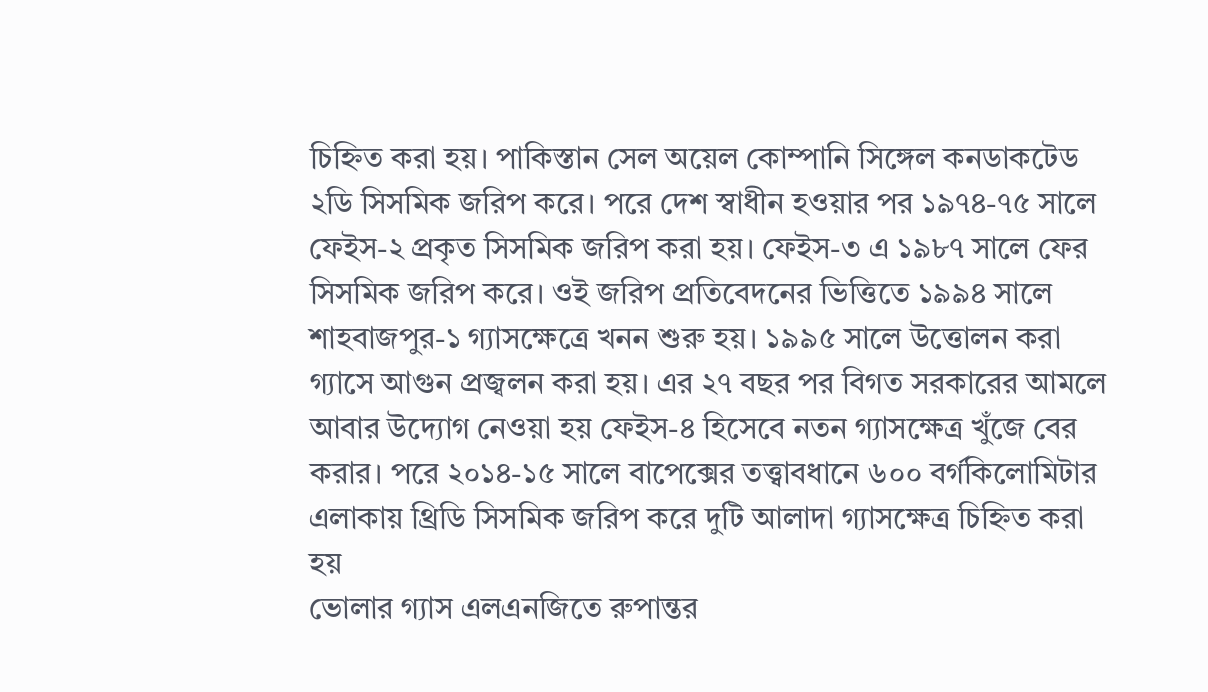চিহ্নিত করা হয়। পাকিস্তান সেল অয়েল কোম্পানি সিঙ্গেল কনডাকটেড ২ডি সিসমিক জরিপ করে। পরে দেশ স্বাধীন হওয়ার পর ১৯৭৪-৭৫ সালে ফেইস-২ প্রকৃত সিসমিক জরিপ করা হয়। ফেইস-৩ এ ১৯৮৭ সালে ফের সিসমিক জরিপ করে। ওই জরিপ প্রতিবেদনের ভিত্তিতে ১৯৯৪ সালে শাহবাজপুর-১ গ্যাসক্ষেত্রে খনন শুরু হয়। ১৯৯৫ সালে উত্তোলন করা গ্যাসে আগুন প্রজ্বলন করা হয়। এর ২৭ বছর পর বিগত সরকারের আমলে আবার উদ্যোগ নেওয়া হয় ফেইস-৪ হিসেবে নতন গ্যাসক্ষেত্র খুঁজে বের করার। পরে ২০১৪-১৫ সালে বাপেক্সের তত্ত্বাবধানে ৬০০ বর্গকিলোমিটার এলাকায় থ্রিডি সিসমিক জরিপ করে দুটি আলাদা গ্যাসক্ষেত্র চিহ্নিত করা হয়
ভোলার গ্যাস এলএনজিতে রুপান্তর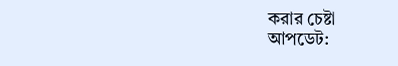করার চেষ্টা
আপডেট: